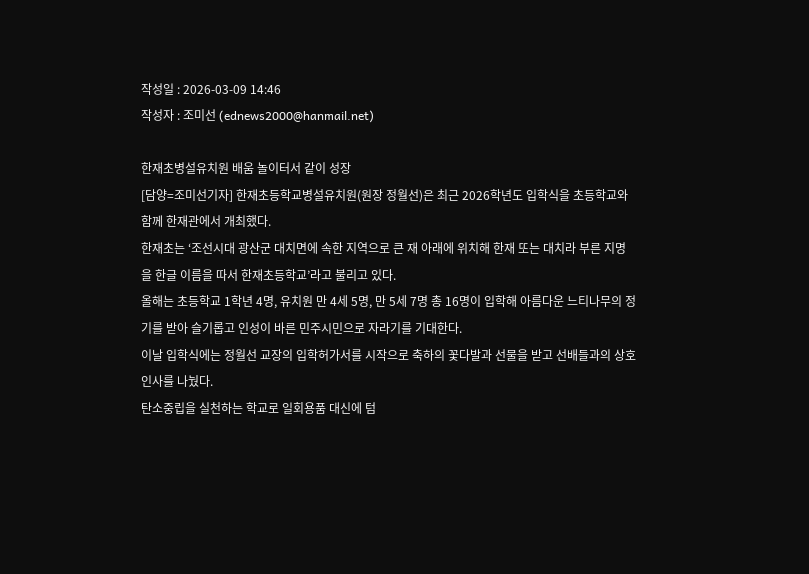작성일 : 2026-03-09 14:46
작성자 : 조미선 (ednews2000@hanmail.net)

한재초병설유치원 배움 놀이터서 같이 성장
[담양=조미선기자] 한재초등학교병설유치원(원장 정월선)은 최근 2026학년도 입학식을 초등학교와 함께 한재관에서 개최했다.
한재초는 ‘조선시대 광산군 대치면에 속한 지역으로 큰 재 아래에 위치해 한재 또는 대치라 부른 지명을 한글 이름을 따서 한재초등학교’라고 불리고 있다.
올해는 초등학교 1학년 4명, 유치원 만 4세 5명, 만 5세 7명 총 16명이 입학해 아름다운 느티나무의 정기를 받아 슬기롭고 인성이 바른 민주시민으로 자라기를 기대한다.
이날 입학식에는 정월선 교장의 입학허가서를 시작으로 축하의 꽃다발과 선물을 받고 선배들과의 상호인사를 나눴다.
탄소중립을 실천하는 학교로 일회용품 대신에 텀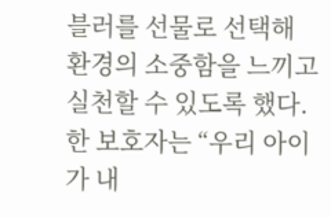블러를 선물로 선택해 환경의 소중함을 느끼고 실천할 수 있도록 했다.
한 보호자는 “우리 아이가 내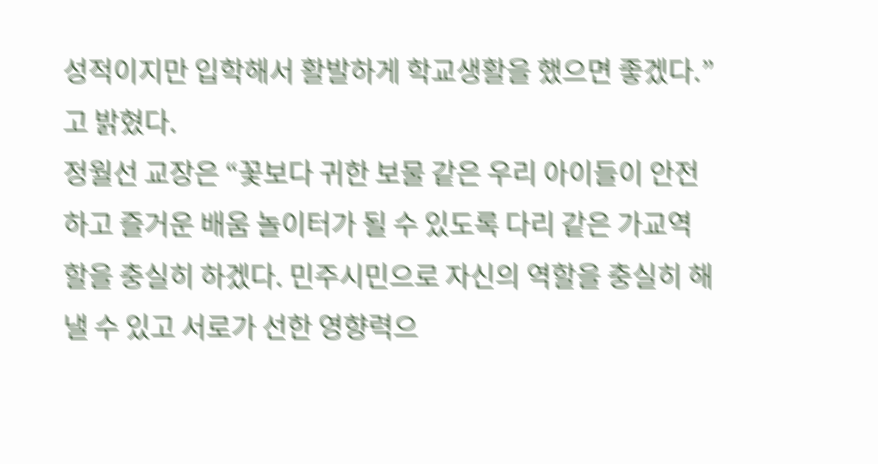성적이지만 입학해서 활발하게 학교생활을 했으면 좋겠다.”고 밝혔다.
정월선 교장은 “꽃보다 귀한 보물 같은 우리 아이들이 안전하고 즐거운 배움 놀이터가 될 수 있도록 다리 같은 가교역할을 충실히 하겠다. 민주시민으로 자신의 역할을 충실히 해낼 수 있고 서로가 선한 영향력으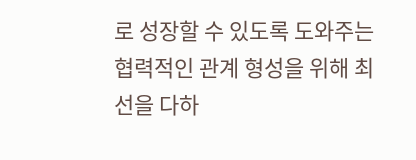로 성장할 수 있도록 도와주는 협력적인 관계 형성을 위해 최선을 다하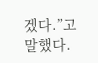겠다.”고 말했다.